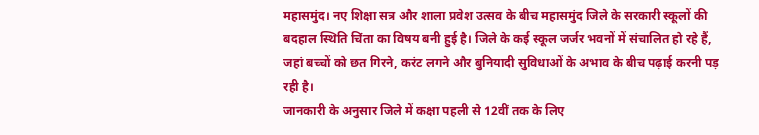महासमुंद। नए शिक्षा सत्र और शाला प्रवेश उत्सव के बीच महासमुंद जिले के सरकारी स्कूलों की बदहाल स्थिति चिंता का विषय बनी हुई है। जिले के कई स्कूल जर्जर भवनों में संचालित हो रहे हैं, जहां बच्चों को छत गिरने, करंट लगने और बुनियादी सुविधाओं के अभाव के बीच पढ़ाई करनी पड़ रही है।
जानकारी के अनुसार जिले में कक्षा पहली से 12वीं तक के लिए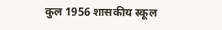कुल 1956 शासकीय स्कूल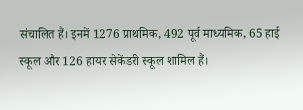संचालित हैं। इनमें 1276 प्राथमिक, 492 पूर्व माध्यमिक, 65 हाई स्कूल और 126 हायर सेकेंडरी स्कूल शामिल हैं।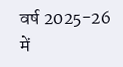वर्ष 2025-26 में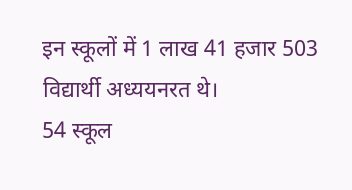इन स्कूलों में 1 लाख 41 हजार 503 विद्यार्थी अध्ययनरत थे।
54 स्कूल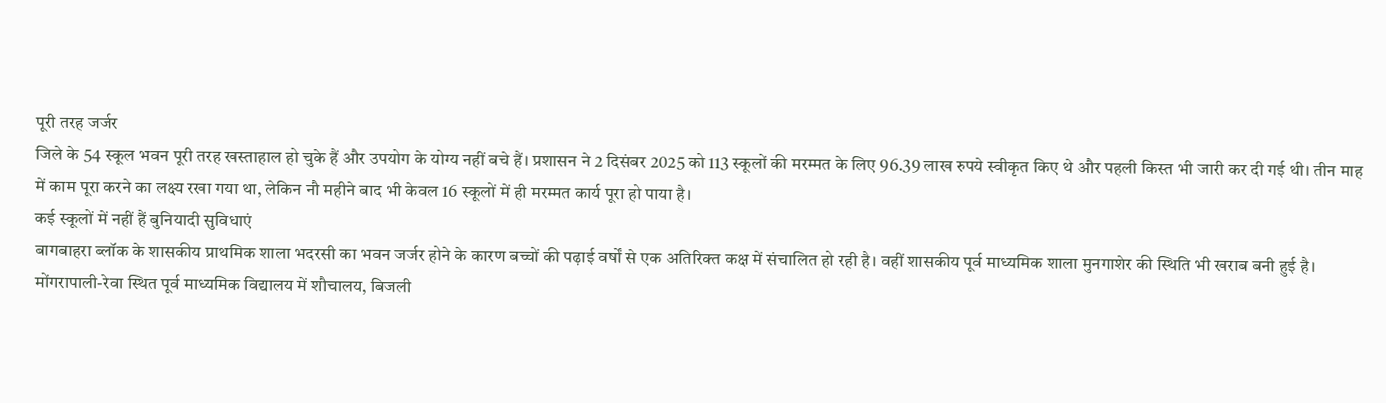पूरी तरह जर्जर
जिले के 54 स्कूल भवन पूरी तरह खस्ताहाल हो चुके हैं और उपयोग के योग्य नहीं बचे हैं। प्रशासन ने 2 दिसंबर 2025 को 113 स्कूलों की मरम्मत के लिए 96.39 लाख रुपये स्वीकृत किए थे और पहली किस्त भी जारी कर दी गई थी। तीन माह में काम पूरा करने का लक्ष्य रखा गया था, लेकिन नौ महीने बाद भी केवल 16 स्कूलों में ही मरम्मत कार्य पूरा हो पाया है।
कई स्कूलों में नहीं हैं बुनियादी सुविधाएं
बागबाहरा ब्लॉक के शासकीय प्राथमिक शाला भदरसी का भवन जर्जर होने के कारण बच्चों की पढ़ाई वर्षों से एक अतिरिक्त कक्ष में संचालित हो रही है। वहीं शासकीय पूर्व माध्यमिक शाला मुनगाशेर की स्थिति भी खराब बनी हुई है।
मोंगरापाली-रेवा स्थित पूर्व माध्यमिक विद्यालय में शौचालय, बिजली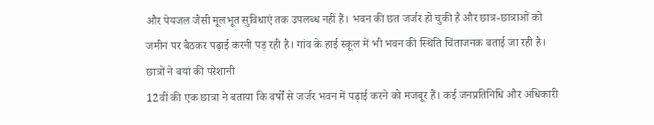और पेयजल जैसी मूलभूत सुविधाएं तक उपलब्ध नहीं हैं। भवन की छत जर्जर हो चुकी है और छात्र-छात्राओं को जमीन पर बैठकर पढ़ाई करनी पड़ रही है। गांव के हाई स्कूल में भी भवन की स्थिति चिंताजनक बताई जा रही है।
छात्रों ने बयां की परेशानी
12वीं की एक छात्रा ने बताया कि वर्षों से जर्जर भवन में पढ़ाई करने को मजबूर हैं। कई जनप्रतिनिधि और अधिकारी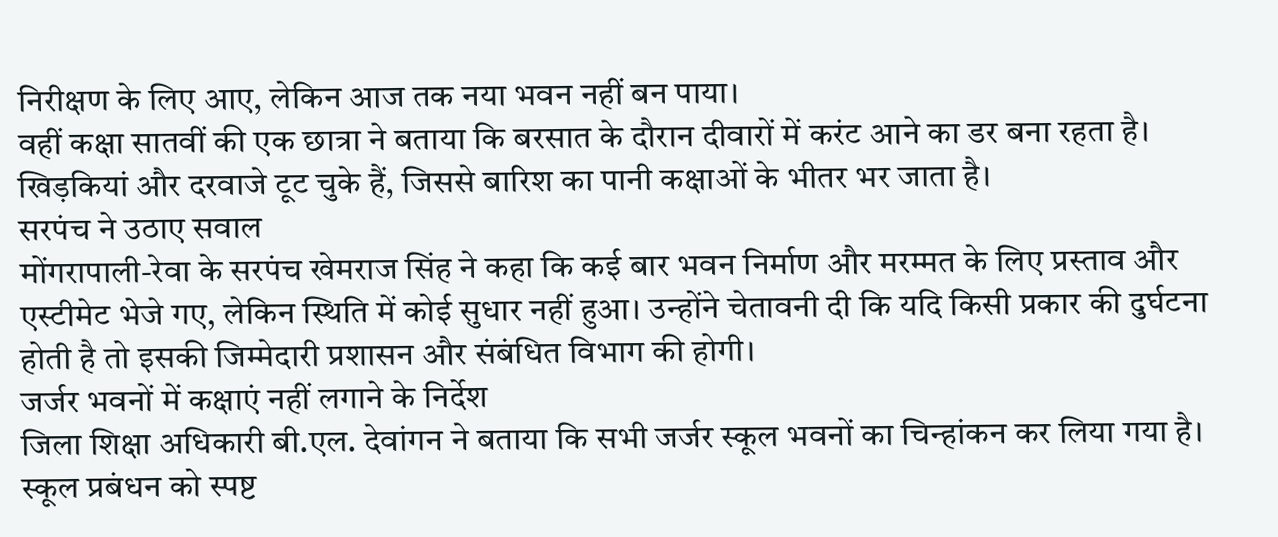निरीक्षण के लिए आए, लेकिन आज तक नया भवन नहीं बन पाया।
वहीं कक्षा सातवीं की एक छात्रा ने बताया कि बरसात के दौरान दीवारों में करंट आने का डर बना रहता है। खिड़कियां और दरवाजे टूट चुके हैं, जिससे बारिश का पानी कक्षाओं के भीतर भर जाता है।
सरपंच ने उठाए सवाल
मोंगरापाली-रेवा के सरपंच खेमराज सिंह ने कहा कि कई बार भवन निर्माण और मरम्मत के लिए प्रस्ताव और एस्टीमेट भेजे गए, लेकिन स्थिति में कोई सुधार नहीं हुआ। उन्होंने चेतावनी दी कि यदि किसी प्रकार की दुर्घटना होती है तो इसकी जिम्मेदारी प्रशासन और संबंधित विभाग की होगी।
जर्जर भवनों में कक्षाएं नहीं लगाने के निर्देश
जिला शिक्षा अधिकारी बी.एल. देवांगन ने बताया कि सभी जर्जर स्कूल भवनों का चिन्हांकन कर लिया गया है। स्कूल प्रबंधन को स्पष्ट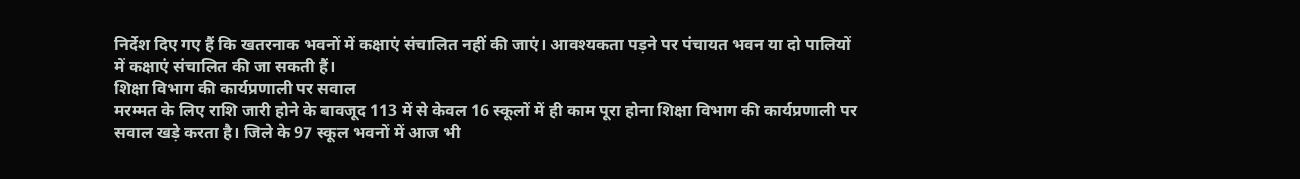निर्देश दिए गए हैं कि खतरनाक भवनों में कक्षाएं संचालित नहीं की जाएं। आवश्यकता पड़ने पर पंचायत भवन या दो पालियों में कक्षाएं संचालित की जा सकती हैं।
शिक्षा विभाग की कार्यप्रणाली पर सवाल
मरम्मत के लिए राशि जारी होने के बावजूद 113 में से केवल 16 स्कूलों में ही काम पूरा होना शिक्षा विभाग की कार्यप्रणाली पर सवाल खड़े करता है। जिले के 97 स्कूल भवनों में आज भी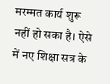मरम्मत कार्य शुरू नहीं हो सका है। ऐसे में नए शिक्षा सत्र के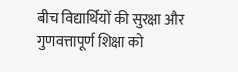बीच विद्यार्थियों की सुरक्षा और गुणवत्तापूर्ण शिक्षा को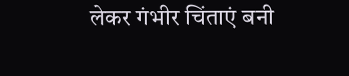लेकर गंभीर चिंताएं बनी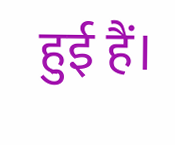हुई हैं।